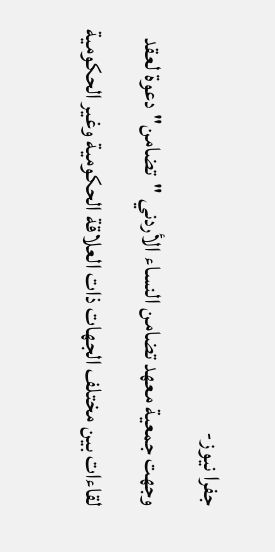جفرا نيوز-
وجهت جمعية معهد تضامن النساء الأردني "تضامن" دعوة لعقد لقاءات بين مختلف الجهات ذات العلاقة الحكومية وغير الحكومية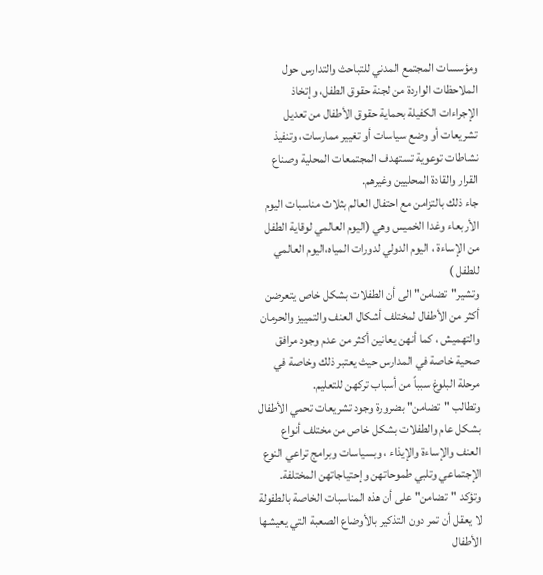ومؤسسات المجتمع المدني للتباحث والتدارس حول الملاحظات الواردة من لجنة حقوق الطفل، وإتخاذ الإجراءات الكفيلة بحماية حقوق الأطفال من تعديل تشريعات أو وضع سياسات أو تغيير ممارسات، وتنفيذ نشاطات توعوية تستهدف المجتمعات المحلية وصناع القرار والقادة المحليين وغيرهم.
جاء ذلك بالتزامن مع احتفال العالم بثلاث مناسبات اليوم الأربعاء وغدا الخميس وهي (اليوم العالمي لوقاية الطفل من الإساءة ، اليوم الدولي لدورات المياه،اليوم العالمي للطفل )
وتشير"تضامن" الى أن الطفلات بشكل خاص يتعرضن أكثر من الأطفال لمختلف أشكال العنف والتمييز والحرمان والتهميش ، كما أنهن يعانين أكثر من عدم وجود مرافق صحية خاصة في المدارس حيث يعتبر ذلك وخاصة في مرحلة البلوغ سبباً من أسباب تركهن للتعليم.
وتطالب "تضامن" بضرورة وجود تشريعات تحمي الأطفال بشكل عام والطفلات بشكل خاص من مختلف أنواع العنف والإساءة والإيذاء ، وبسياسات وبرامج تراعي النوع الإجتماعي وتلبي طموحاتهن وإحتياجاتهن المختلفة.
وتؤكد "تضامن" على أن هذه المناسبات الخاصة بالطفولة لا يعقل أن تمر دون التذكير بالأوضاع الصعبة التي يعيشها الأطفال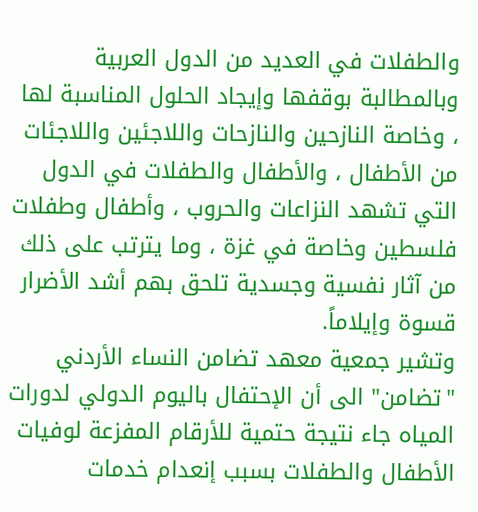والطفلات في العديد من الدول العربية وبالمطالبة بوقفها وإيجاد الحلول المناسبة لها ، وخاصة النازحين والنازحات واللاجئين واللاجئات من الأطفال ، والأطفال والطفلات في الدول التي تشهد النزاعات والحروب ، وأطفال وطفلات فلسطين وخاصة في غزة ، وما يترتب على ذلك من آثار نفسية وجسدية تلحق بهم أشد الأضرار قسوة وإيلاماً.
وتشير جمعية معهد تضامن النساء الأردني "تضامن" الى أن الإحتفال باليوم الدولي لدورات المياه جاء نتيجة حتمية للأرقام المفزعة لوفيات الأطفال والطفلات بسبب إنعدام خدمات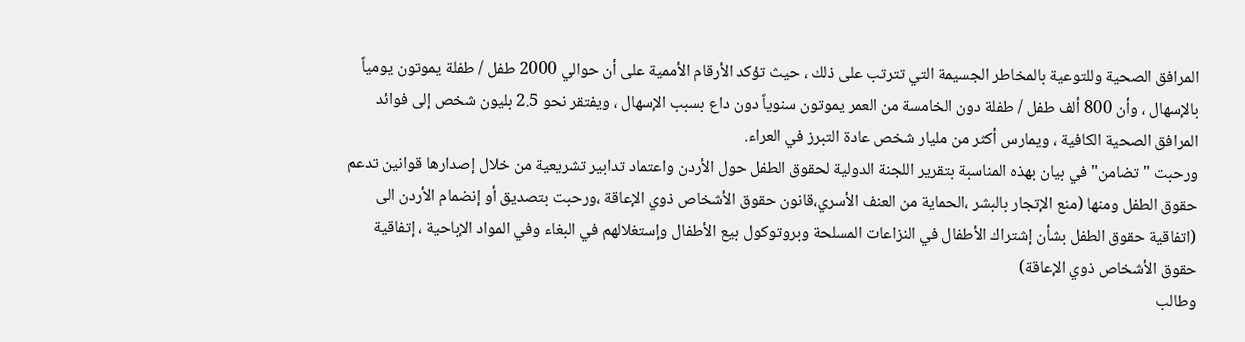المرافق الصحية وللتوعية بالمخاطر الجسيمة التي تترتب على ذلك ، حيث تؤكد الأرقام الأممية على أن حوالي 2000 طفل / طفلة يموتون يومياً بالإسهال ، وأن 800 ألف طفل / طفلة دون الخامسة من العمر يموتون سنوياً دون داع بسبب الإسهال ، ويفتقر نحو 2.5 بليون شخص إلى فوائد المرافق الصحية الكافية ، ويمارس أكثر من مليار شخص عادة التبرز في العراء.
ورحبت "تضامن" في بيان بهذه المناسبة بتقرير اللجنة الدولية لحقوق الطفل حول الأردن واعتماد تدابير تشريعية من خلال إصدارها قوانين تدعم حقوق الطفل ومنها (منع الإتجار بالبشر ،الحماية من العنف الأسري،قانون حقوق الأشخاص ذوي الإعاقة ،ورحبت بتصديق أو إنضمام الأردن الى (اتفاقية حقوق الطفل بشأن إشتراك الأطفال في النزاعات المسلحة وبروتوكول بيع الأطفال وإستغلالهم في البغاء وفي المواد الإباحية ، إتفاقية حقوق الأشخاص ذوي الإعاقة)
وطالب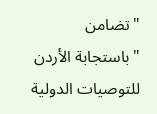"تضامن "باستجابة الأردن للتوصيات الدولية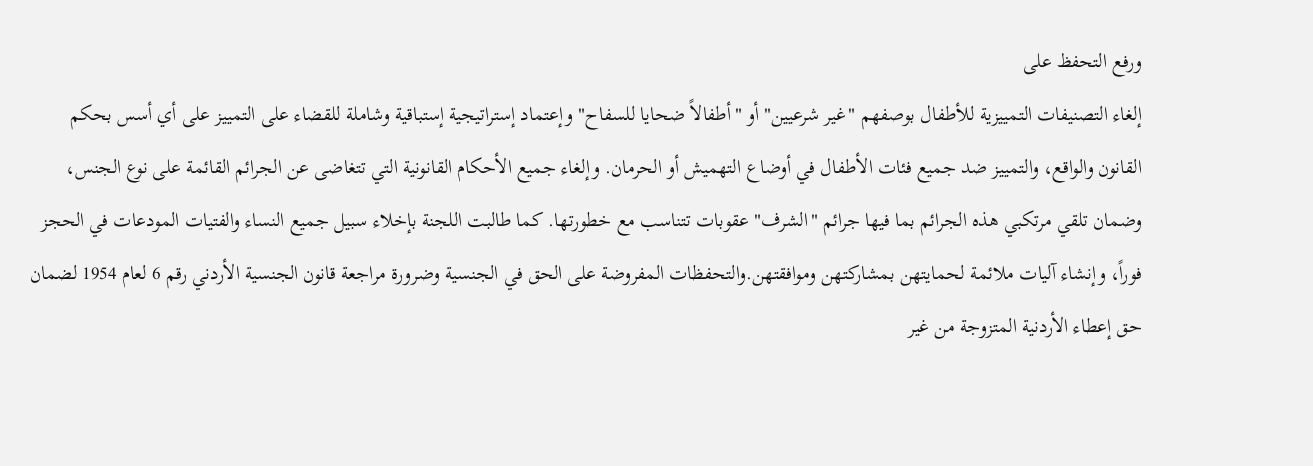ورفع التحفظ على
إلغاء التصنيفات التمييزية للأطفال بوصفهم "غير شرعيين" أو "أطفالاً ضحايا للسفاح" وإعتماد إستراتيجية إستباقية وشاملة للقضاء على التمييز على أي أسس بحكم القانون والواقع، والتمييز ضد جميع فئات الأطفال في أوضاع التهميش أو الحرمان. وإلغاء جميع الأحكام القانونية التي تتغاضى عن الجرائم القائمة على نوع الجنس، وضمان تلقي مرتكبي هذه الجرائم بما فيها جرائم "الشرف" عقوبات تتناسب مع خطورتها. كما طالبت اللجنة بإخلاء سبيل جميع النساء والفتيات المودعات في الحجز فوراً، وإنشاء آليات ملائمة لحمايتهن بمشاركتهن وموافقتهن.والتحفظات المفروضة على الحق في الجنسية وضرورة مراجعة قانون الجنسية الأردني رقم 6 لعام 1954 لضمان حق إعطاء الأردنية المتزوجة من غير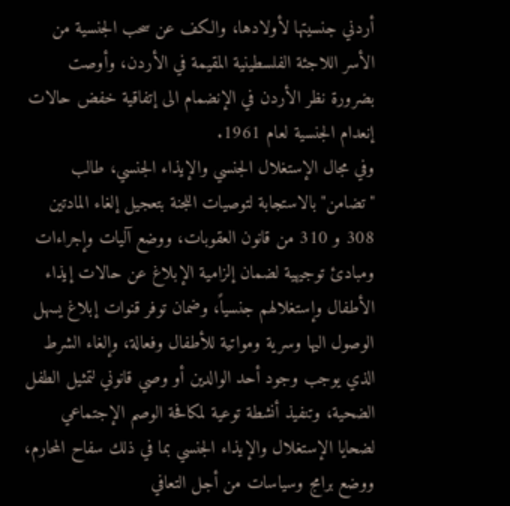أردني جنسيتها لأولادها، والكف عن سحب الجنسية من الأسر اللاجئة الفلسطينية المقيمة في الأردن، وأوصت بضرورة نظر الأردن في الإنضمام الى إتفاقية خفض حالات إنعدام الجنسية لعام 1961.
وفي مجال الإستغلال الجنسي والإيذاء الجنسي، طالب "تضامن" بالاستجابة لتوصيات اللجنة بتعجيل إلغاء المادتين 308 و 310 من قانون العقوبات، ووضع آليات وإجراءات ومبادئ توجيهية لضمان إلزامية الإبلاغ عن حالات إيذاء الأطفال وإستغلالهم جنسياً، وضمان توفر قنوات إبلاغ يسهل الوصول اليها وسرية ومواتية للأطفال وفعالة، وإلغاء الشرط الذي يوجب وجود أحد الوالدين أو وصي قانوني لتمثيل الطفل الضحية، وتنفيذ أنشطة توعية لمكافحة الوصم الإجتماعي لضحايا الإستغلال والإيذاء الجنسي بما في ذلك سفاح المحارم، ووضع برامج وسياسات من أجل التعافي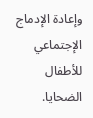وإعادة الإدماج الإجتماعي للأطفال الضحايا.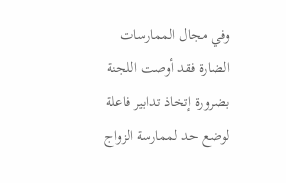وفي مجال الممارسات الضارة فقد أوصت اللجنة بضرورة إتخاذ تدابير فاعلة لوضع حد لممارسة الزواج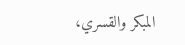المبكر والقسري،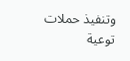وتنفيذ حملات توعية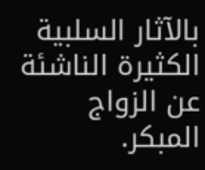بالآثار السلبية الكثيرة الناشئة عن الزواج المبكر.